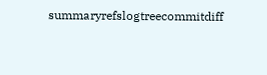summaryrefslogtreecommitdiff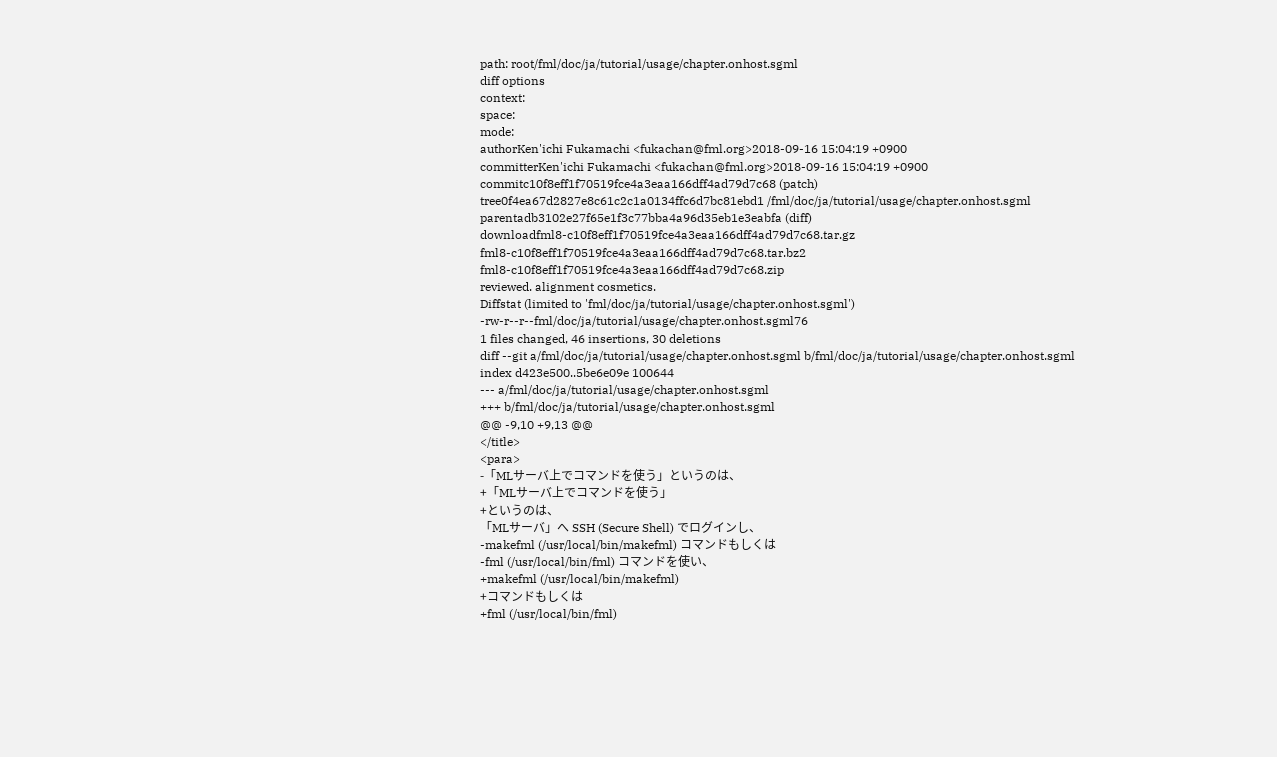path: root/fml/doc/ja/tutorial/usage/chapter.onhost.sgml
diff options
context:
space:
mode:
authorKen'ichi Fukamachi <fukachan@fml.org>2018-09-16 15:04:19 +0900
committerKen'ichi Fukamachi <fukachan@fml.org>2018-09-16 15:04:19 +0900
commitc10f8eff1f70519fce4a3eaa166dff4ad79d7c68 (patch)
tree0f4ea67d2827e8c61c2c1a0134ffc6d7bc81ebd1 /fml/doc/ja/tutorial/usage/chapter.onhost.sgml
parentadb3102e27f65e1f3c77bba4a96d35eb1e3eabfa (diff)
downloadfml8-c10f8eff1f70519fce4a3eaa166dff4ad79d7c68.tar.gz
fml8-c10f8eff1f70519fce4a3eaa166dff4ad79d7c68.tar.bz2
fml8-c10f8eff1f70519fce4a3eaa166dff4ad79d7c68.zip
reviewed. alignment cosmetics.
Diffstat (limited to 'fml/doc/ja/tutorial/usage/chapter.onhost.sgml')
-rw-r--r--fml/doc/ja/tutorial/usage/chapter.onhost.sgml76
1 files changed, 46 insertions, 30 deletions
diff --git a/fml/doc/ja/tutorial/usage/chapter.onhost.sgml b/fml/doc/ja/tutorial/usage/chapter.onhost.sgml
index d423e500..5be6e09e 100644
--- a/fml/doc/ja/tutorial/usage/chapter.onhost.sgml
+++ b/fml/doc/ja/tutorial/usage/chapter.onhost.sgml
@@ -9,10 +9,13 @@
</title>
<para>
-「MLサーバ上でコマンドを使う」というのは、
+「MLサーバ上でコマンドを使う」
+というのは、
「MLサーバ」へ SSH (Secure Shell) でログインし、
-makefml (/usr/local/bin/makefml) コマンドもしくは
-fml (/usr/local/bin/fml) コマンドを使い、
+makefml (/usr/local/bin/makefml)
+コマンドもしくは
+fml (/usr/local/bin/fml)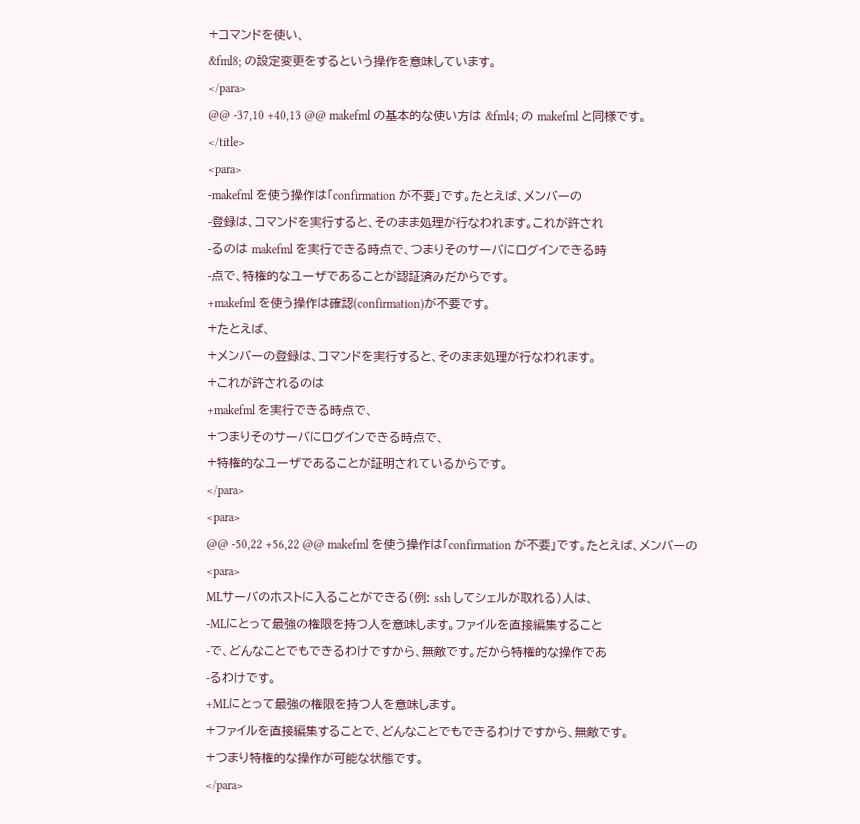+コマンドを使い、
&fml8; の設定変更をするという操作を意味しています。
</para>
@@ -37,10 +40,13 @@ makefml の基本的な使い方は &fml4; の makefml と同様です。
</title>
<para>
-makefml を使う操作は「confirmation が不要」です。たとえば、メンバーの
-登録は、コマンドを実行すると、そのまま処理が行なわれます。これが許され
-るのは makefml を実行できる時点で、つまりそのサーバにログインできる時
-点で、特権的なユーザであることが認証済みだからです。
+makefml を使う操作は確認(confirmation)が不要です。
+たとえば、
+メンバーの登録は、コマンドを実行すると、そのまま処理が行なわれます。
+これが許されるのは
+makefml を実行できる時点で、
+つまりそのサーバにログインできる時点で、
+特権的なユーザであることが証明されているからです。
</para>
<para>
@@ -50,22 +56,22 @@ makefml を使う操作は「confirmation が不要」です。たとえば、メンバーの
<para>
MLサーバのホストに入ることができる(例: ssh してシェルが取れる)人は、
-MLにとって最強の権限を持つ人を意味します。ファイルを直接編集すること
-で、どんなことでもできるわけですから、無敵です。だから特権的な操作であ
-るわけです。
+MLにとって最強の権限を持つ人を意味します。
+ファイルを直接編集することで、どんなことでもできるわけですから、無敵です。
+つまり特権的な操作が可能な状態です。
</para>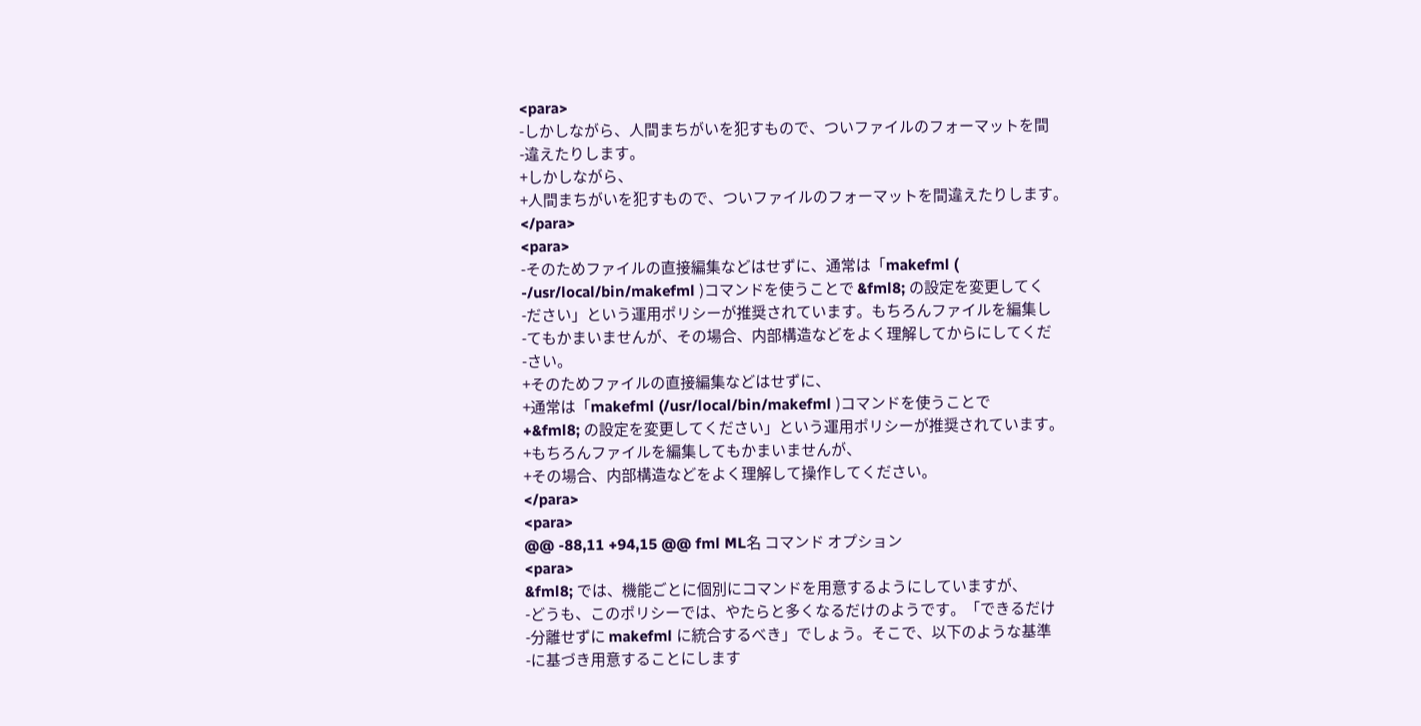<para>
-しかしながら、人間まちがいを犯すもので、ついファイルのフォーマットを間
-違えたりします。
+しかしながら、
+人間まちがいを犯すもので、ついファイルのフォーマットを間違えたりします。
</para>
<para>
-そのためファイルの直接編集などはせずに、通常は「makefml (
-/usr/local/bin/makefml )コマンドを使うことで &fml8; の設定を変更してく
-ださい」という運用ポリシーが推奨されています。もちろんファイルを編集し
-てもかまいませんが、その場合、内部構造などをよく理解してからにしてくだ
-さい。
+そのためファイルの直接編集などはせずに、
+通常は「makefml (/usr/local/bin/makefml )コマンドを使うことで
+&fml8; の設定を変更してください」という運用ポリシーが推奨されています。
+もちろんファイルを編集してもかまいませんが、
+その場合、内部構造などをよく理解して操作してください。
</para>
<para>
@@ -88,11 +94,15 @@ fml ML名 コマンド オプション
<para>
&fml8; では、機能ごとに個別にコマンドを用意するようにしていますが、
-どうも、このポリシーでは、やたらと多くなるだけのようです。「できるだけ
-分離せずに makefml に統合するべき」でしょう。そこで、以下のような基準
-に基づき用意することにします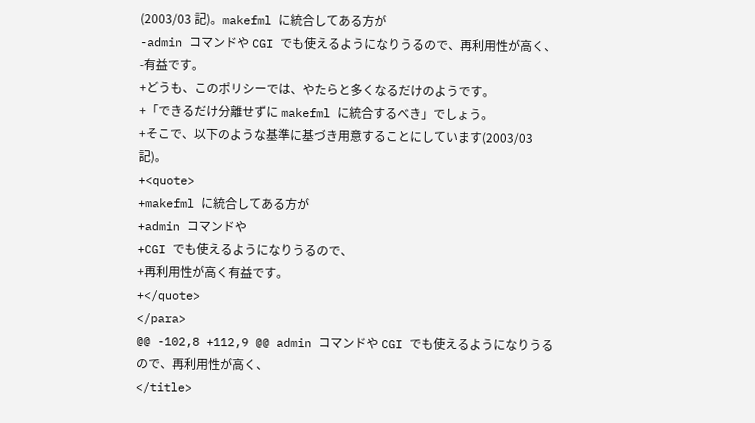(2003/03 記)。makefml に統合してある方が
-admin コマンドや CGI でも使えるようになりうるので、再利用性が高く、
-有益です。
+どうも、このポリシーでは、やたらと多くなるだけのようです。
+「できるだけ分離せずに makefml に統合するべき」でしょう。
+そこで、以下のような基準に基づき用意することにしています(2003/03 記)。
+<quote>
+makefml に統合してある方が
+admin コマンドや
+CGI でも使えるようになりうるので、
+再利用性が高く有益です。
+</quote>
</para>
@@ -102,8 +112,9 @@ admin コマンドや CGI でも使えるようになりうるので、再利用性が高く、
</title>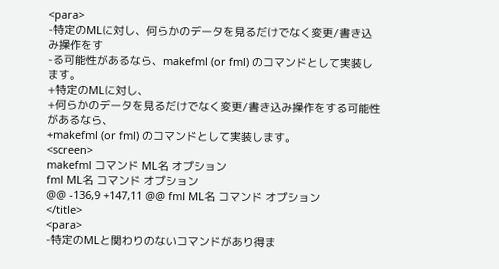<para>
-特定のMLに対し、何らかのデータを見るだけでなく変更/書き込み操作をす
-る可能性があるなら、makefml (or fml) のコマンドとして実装します。
+特定のMLに対し、
+何らかのデータを見るだけでなく変更/書き込み操作をする可能性があるなら、
+makefml (or fml) のコマンドとして実装します。
<screen>
makefml コマンド ML名 オプション
fml ML名 コマンド オプション
@@ -136,9 +147,11 @@ fml ML名 コマンド オプション
</title>
<para>
-特定のMLと関わりのないコマンドがあり得ま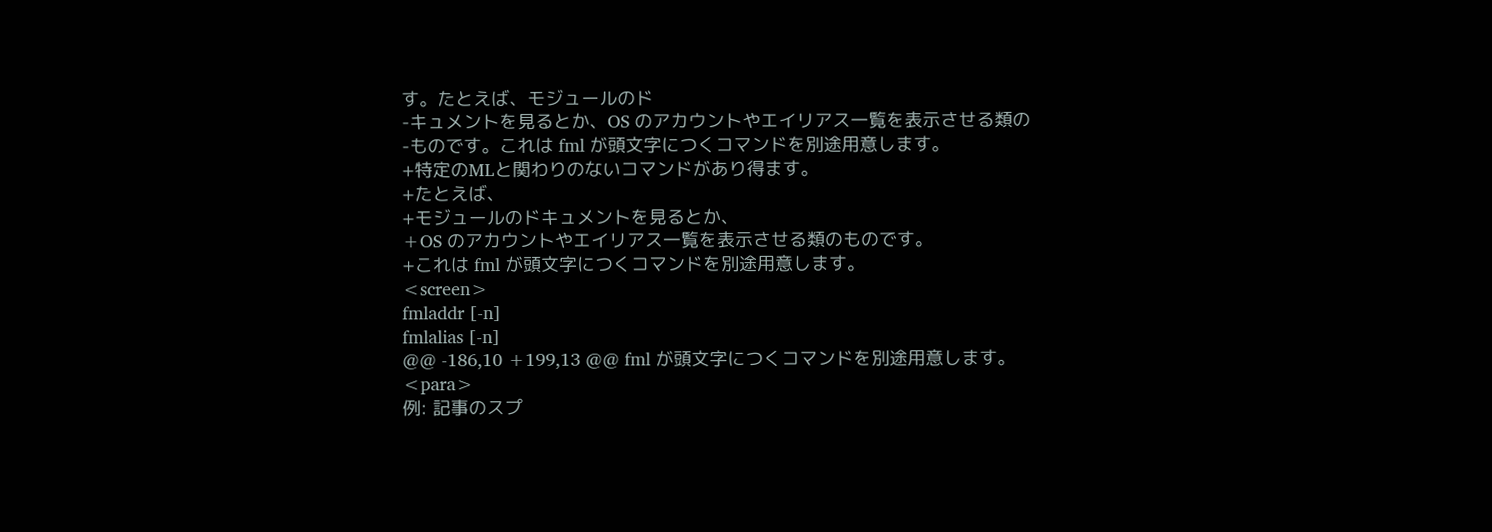す。たとえば、モジュールのド
-キュメントを見るとか、OS のアカウントやエイリアス一覧を表示させる類の
-ものです。これは fml が頭文字につくコマンドを別途用意します。
+特定のMLと関わりのないコマンドがあり得ます。
+たとえば、
+モジュールのドキュメントを見るとか、
+OS のアカウントやエイリアス一覧を表示させる類のものです。
+これは fml が頭文字につくコマンドを別途用意します。
<screen>
fmladdr [-n]
fmlalias [-n]
@@ -186,10 +199,13 @@ fml が頭文字につくコマンドを別途用意します。
<para>
例: 記事のスプ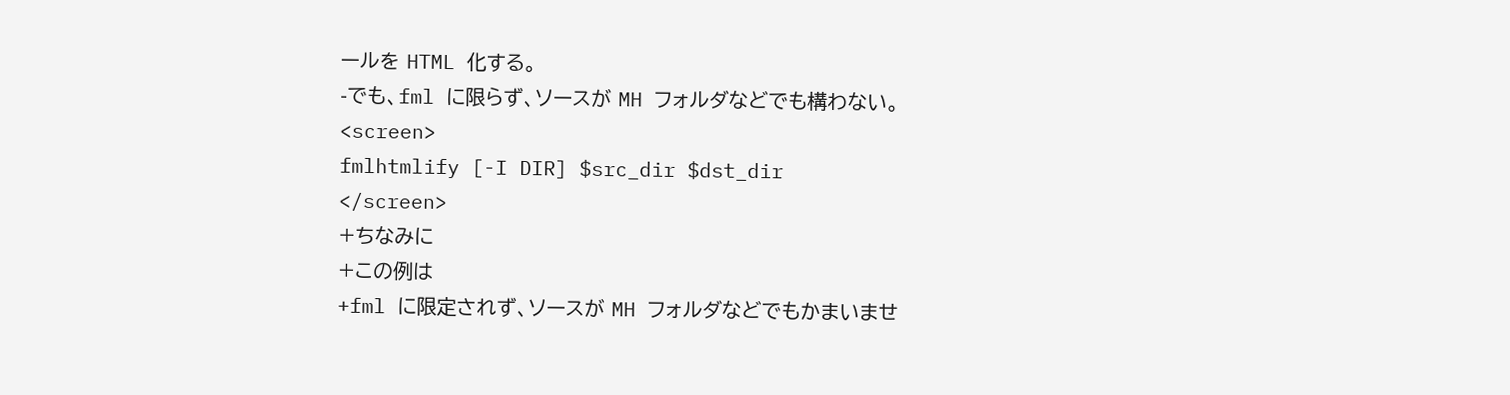ールを HTML 化する。
-でも、fml に限らず、ソースが MH フォルダなどでも構わない。
<screen>
fmlhtmlify [-I DIR] $src_dir $dst_dir
</screen>
+ちなみに
+この例は
+fml に限定されず、ソースが MH フォルダなどでもかまいませ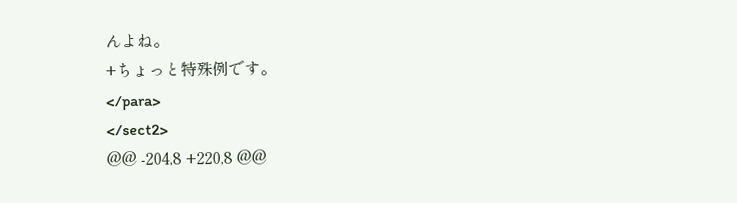んよね。
+ちょっと特殊例です。
</para>
</sect2>
@@ -204,8 +220,8 @@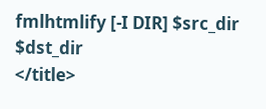fmlhtmlify [-I DIR] $src_dir $dst_dir
</title>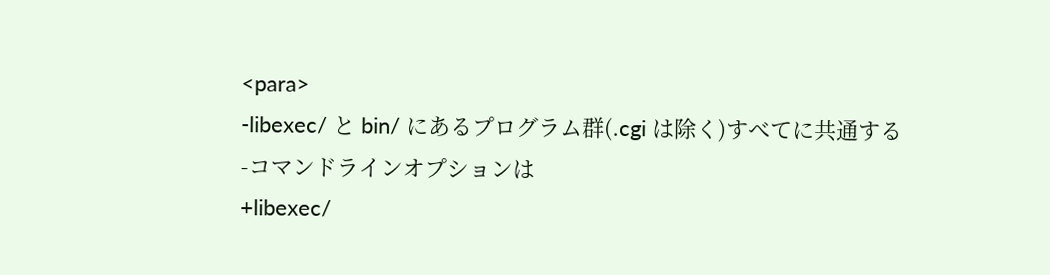<para>
-libexec/ と bin/ にあるプログラム群(.cgi は除く)すべてに共通する
-コマンドラインオプションは
+libexec/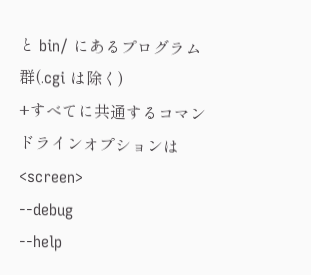と bin/ にあるプログラム群(.cgi は除く)
+すべてに共通するコマンドラインオプションは
<screen>
--debug
--help